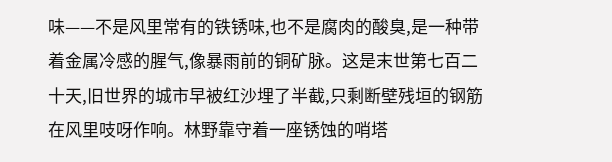味——不是风里常有的铁锈味,也不是腐肉的酸臭,是一种带着金属冷感的腥气,像暴雨前的铜矿脉。这是末世第七百二十天,旧世界的城市早被红沙埋了半截,只剩断壁残垣的钢筋在风里吱呀作响。林野靠守着一座锈蚀的哨塔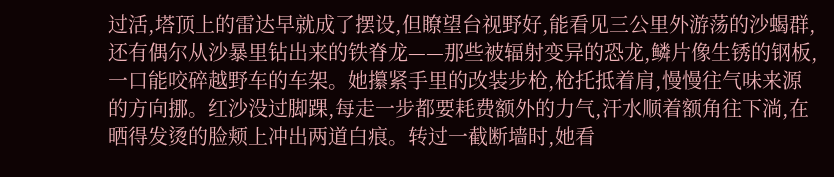过活,塔顶上的雷达早就成了摆设,但瞭望台视野好,能看见三公里外游荡的沙蝎群,还有偶尔从沙暴里钻出来的铁脊龙——那些被辐射变异的恐龙,鳞片像生锈的钢板,一口能咬碎越野车的车架。她攥紧手里的改装步枪,枪托抵着肩,慢慢往气味来源的方向挪。红沙没过脚踝,每走一步都要耗费额外的力气,汗水顺着额角往下淌,在晒得发烫的脸颊上冲出两道白痕。转过一截断墙时,她看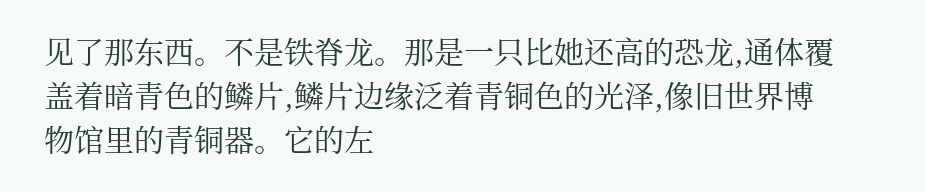见了那东西。不是铁脊龙。那是一只比她还高的恐龙,通体覆盖着暗青色的鳞片,鳞片边缘泛着青铜色的光泽,像旧世界博物馆里的青铜器。它的左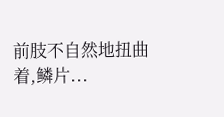前肢不自然地扭曲着,鳞片...